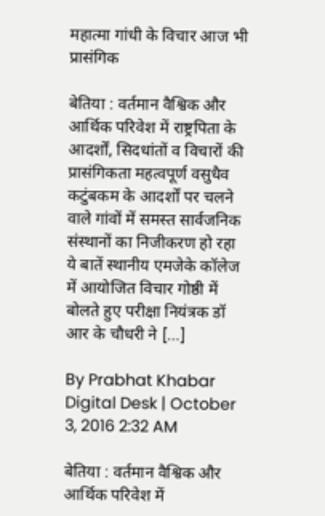महात्मा गांधी के विचार आज भी प्रासंगिक

बेतिया : वर्तमान वैश्विक और आर्थिक परिवेश में राष्ट्रपिता के आदर्शों, सिदधांतों व विचारों की प्रासंगिकता महत्वपूर्ण वसुधैव कटुंबकम के आदर्शों पर चलने वाले गांवों में समस्त सार्वजनिक संस्थानों का निजीकरण हो रहा ये बातें स्थानीय एमजेके कॉलेज में आयोजित विचार गोष्ठी में बोलते हुए परीक्षा नियंत्रक डॉ आर के चौधरी ने […]

By Prabhat Khabar Digital Desk | October 3, 2016 2:32 AM

बेतिया : वर्तमान वैश्विक और आर्थिक परिवेश में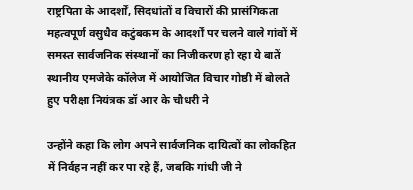राष्ट्रपिता के आदर्शों, सिदधांतों व विचारों की प्रासंगिकता महत्वपूर्ण वसुधैव कटुंबकम के आदर्शों पर चलने वाले गांवों में समस्त सार्वजनिक संस्थानों का निजीकरण हो रहा ये बातें स्थानीय एमजेके कॉलेज में आयोजित विचार गोष्ठी में बोलते हुए परीक्षा नियंत्रक डॉ आर के चौधरी ने

उन्होंने कहा कि लोग अपने सार्वजनिक दायित्वों का लोकहित में निर्वहन नहीं कर पा रहे हैं, जबकि गांधी जी ने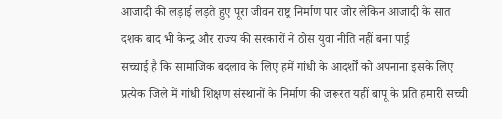आजादी की लड़ाई लड़ते हुए पूरा जीवन राष्ट्र निर्माण पार जोर लेकिन आजादी के सात दशक बाद भी केन्द्र और राज्य की सरकारों ने ठोस युवा नीति नहीं बना पाई़
सच्चाई है कि सामाजिक बदलाव के लिए हमें गांधी के आदर्शों को अपनाना इसके लिए प्रत्येक जिले में गांधी शिक्षण संस्थानों के निर्माण की जरूरत यहीं बापू के प्रति हमारी सच्ची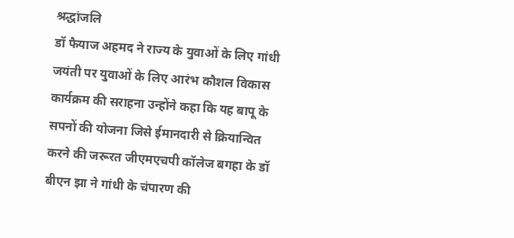श्रद्धांजलि
डॉ फैयाज अहमद ने राज्य के युवाओं के लिए गांधी जयंती पर युवाओं के लिए आरंभ कौशल विकास कार्यक्रम की सराहना उन्होंने कहा कि यह बापू के सपनों की योजना जिसे ईमानदारी से क्रियान्वित करने की जरूरत जीएमएचपी कॉलेज बगहा के डॉ बीएन झा ने गांधी के चंपारण की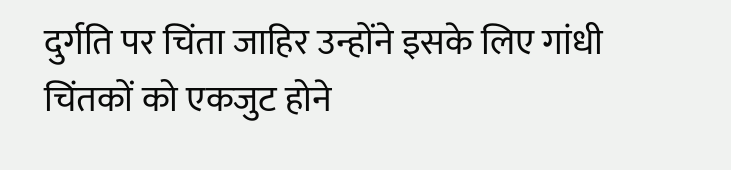दुर्गति पर चिंता जाहिर उन्होंने इसके लिए गांधी चिंतकों को एकजुट होने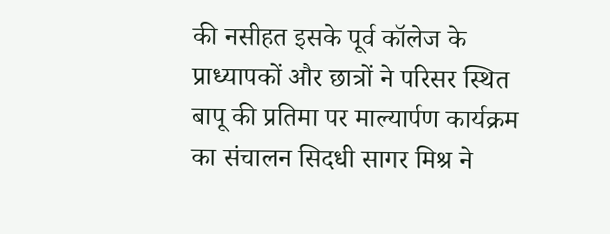की नसीहत इसके पूर्व कॉलेज के प्राध्यापकों और छात्रों ने परिसर स्थित बापू की प्रतिमा पर माल्यार्पण कार्यक्रम का संचालन सिदधी सागर मिश्र ने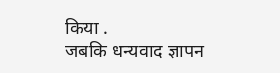किया .
जबकि धन्यवाद ज्ञापन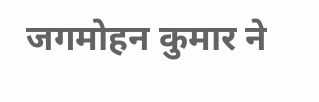जगमोहन कुमार ने